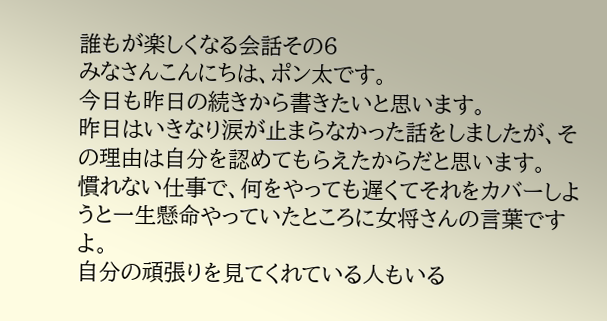誰もが楽しくなる会話その6
みなさんこんにちは、ポン太です。
今日も昨日の続きから書きたいと思います。
昨日はいきなり涙が止まらなかった話をしましたが、その理由は自分を認めてもらえたからだと思います。
慣れない仕事で、何をやっても遅くてそれをカバーしようと一生懸命やっていたところに女将さんの言葉ですよ。
自分の頑張りを見てくれている人もいる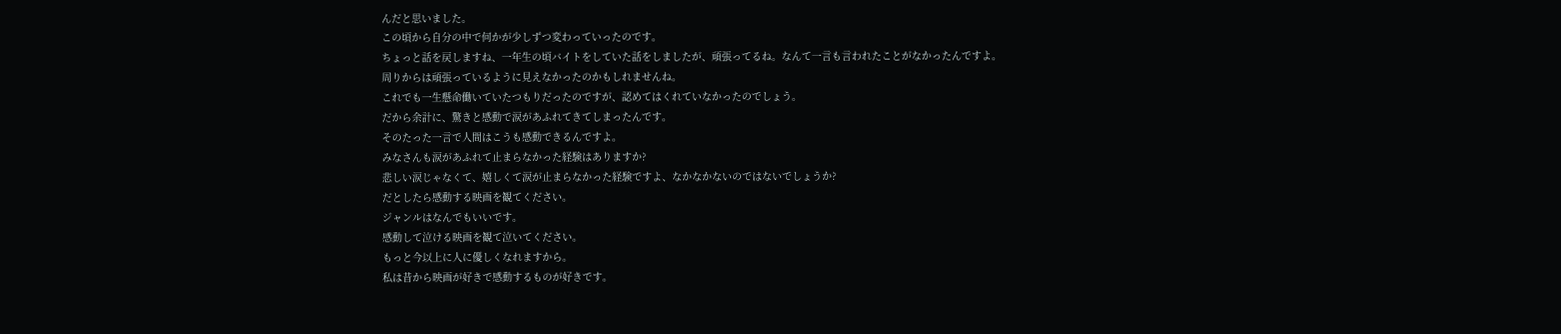んだと思いました。
この頃から自分の中で何かが少しずつ変わっていったのです。
ちょっと話を戻しますね、一年生の頃バイトをしていた話をしましたが、頑張ってるね。なんて一言も言われたことがなかったんですよ。
周りからは頑張っているように見えなかったのかもしれませんね。
これでも一生懸命働いていたつもりだったのですが、認めてはくれていなかったのでしょう。
だから余計に、驚きと感動で涙があふれてきてしまったんです。
そのたった一言で人間はこうも感動できるんですよ。
みなさんも涙があふれて止まらなかった経験はありますか?
悲しい涙じゃなくて、嬉しくて涙が止まらなかった経験ですよ、なかなかないのではないでしょうか?
だとしたら感動する映画を観てください。
ジャンルはなんでもいいです。
感動して泣ける映画を観て泣いてください。
もっと今以上に人に優しくなれますから。
私は昔から映画が好きで感動するものが好きです。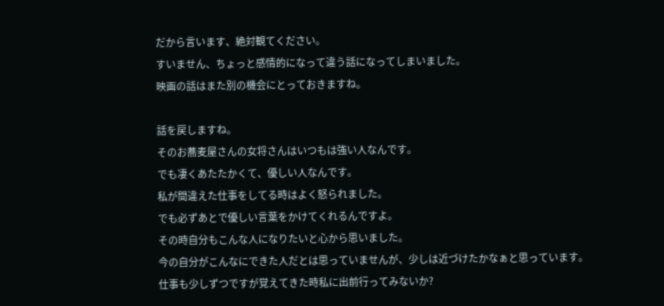だから言います、絶対観てください。
すいません、ちょっと感情的になって違う話になってしまいました。
映画の話はまた別の機会にとっておきますね。

話を戻しますね。
そのお蕎麦屋さんの女将さんはいつもは強い人なんです。
でも凄くあたたかくて、優しい人なんです。
私が間違えた仕事をしてる時はよく怒られました。
でも必ずあとで優しい言葉をかけてくれるんですよ。
その時自分もこんな人になりたいと心から思いました。
今の自分がこんなにできた人だとは思っていませんが、少しは近づけたかなぁと思っています。
仕事も少しずつですが覚えてきた時私に出前行ってみないか?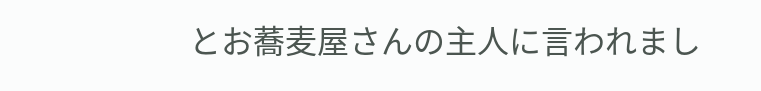とお蕎麦屋さんの主人に言われまし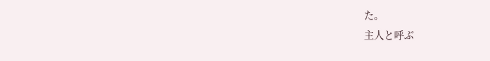た。
主人と呼ぶ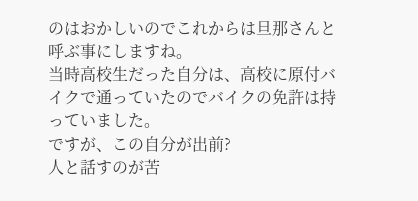のはおかしいのでこれからは旦那さんと呼ぶ事にしますね。
当時高校生だった自分は、高校に原付バイクで通っていたのでバイクの免許は持っていました。
ですが、この自分が出前?
人と話すのが苦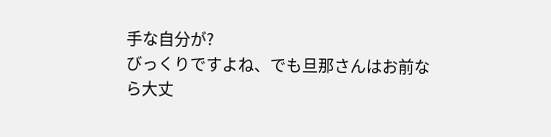手な自分が?
びっくりですよね、でも旦那さんはお前なら大丈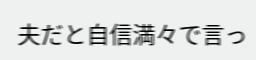夫だと自信満々で言っ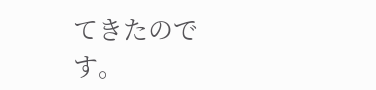てきたのです。